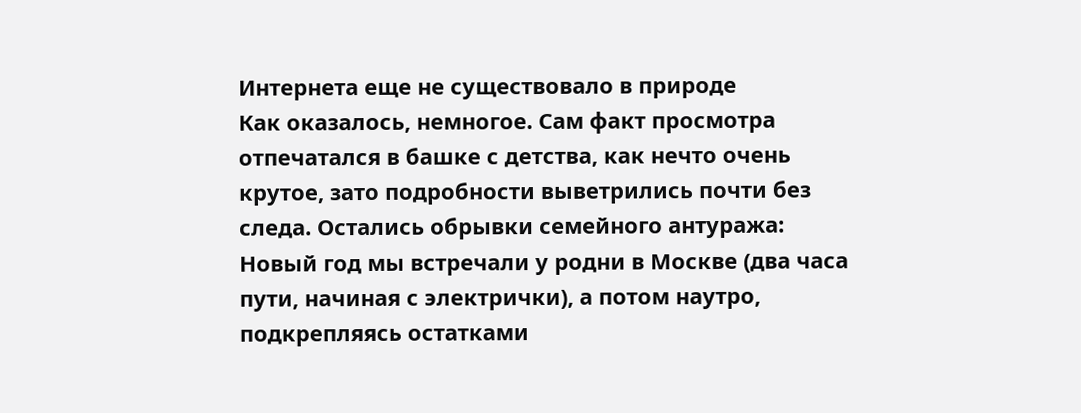Интернета еще не существовало в природе
Как оказалось, немногое. Сам факт просмотра отпечатался в башке с детства, как нечто очень крутое, зато подробности выветрились почти без следа. Остались обрывки семейного антуража: Новый год мы встречали у родни в Москве (два часа пути, начиная с электрички), а потом наутро, подкрепляясь остатками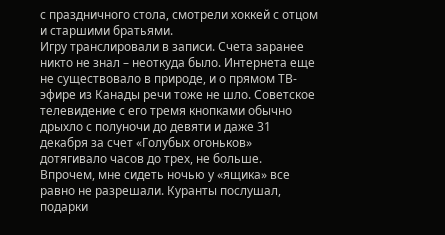с праздничного стола, смотрели хоккей с отцом и старшими братьями.
Игру транслировали в записи. Счета заранее никто не знал – неоткуда было. Интернета еще не существовало в природе, и о прямом ТВ-эфире из Канады речи тоже не шло. Советское телевидение с его тремя кнопками обычно дрыхло с полуночи до девяти и даже 31 декабря за счет «Голубых огоньков» дотягивало часов до трех, не больше.
Впрочем, мне сидеть ночью у «ящика» все равно не разрешали. Куранты послушал, подарки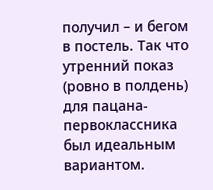получил – и бегом в постель. Так что утренний показ (ровно в полдень) для пацана-первоклассника был идеальным вариантом.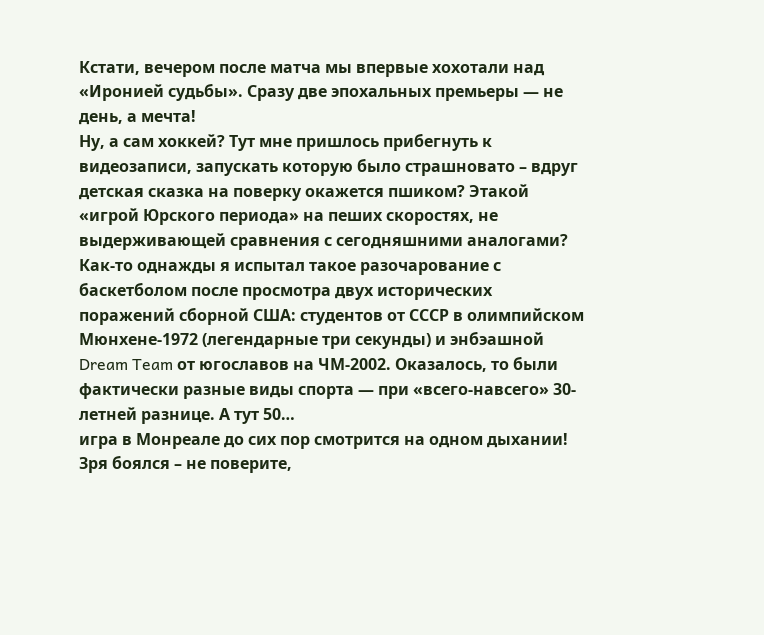Кстати, вечером после матча мы впервые хохотали над «Иронией судьбы». Сразу две эпохальных премьеры — не день, а мечта!
Ну, а сам хоккей? Тут мне пришлось прибегнуть к видеозаписи, запускать которую было страшновато – вдруг детская сказка на поверку окажется пшиком? Этакой «игрой Юрского периода» на пеших скоростях, не выдерживающей сравнения с сегодняшними аналогами? Как-то однажды я испытал такое разочарование с баскетболом после просмотра двух исторических поражений сборной США: студентов от СССР в олимпийском Мюнхене-1972 (легендарные три секунды) и энбэашной Dream Team от югославов на ЧМ-2002. Оказалось, то были фактически разные виды спорта — при «всего-навсего» 30-летней разнице. А тут 50…
игра в Монреале до сих пор смотрится на одном дыхании!
Зря боялся – не поверите,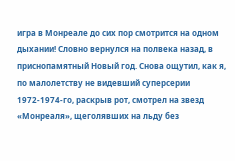игра в Монреале до сих пор смотрится на одном дыхании! Словно вернулся на полвека назад, в приснопамятный Новый год. Снова ощутил, как я, по малолетству не видевший суперсерии 1972-1974-го, раскрыв рот, смотрел на звезд «Монреаля», щеголявших на льду без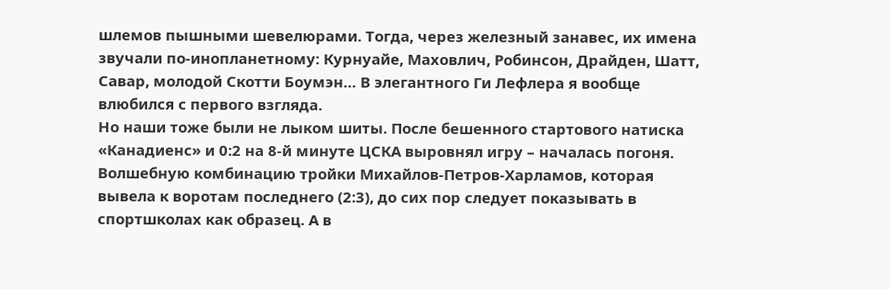шлемов пышными шевелюрами. Тогда, через железный занавес, их имена звучали по-инопланетному: Курнуайе, Маховлич, Робинсон, Драйден, Шатт, Савар, молодой Скотти Боумэн… В элегантного Ги Лефлера я вообще влюбился с первого взгляда.
Но наши тоже были не лыком шиты. После бешенного стартового натиска «Канадиенс» и 0:2 на 8-й минуте ЦСКА выровнял игру – началась погоня. Волшебную комбинацию тройки Михайлов-Петров-Харламов, которая вывела к воротам последнего (2:3), до сих пор следует показывать в спортшколах как образец. А в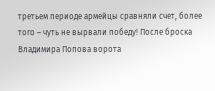третьем периоде армейцы сравняли счет, более того – чуть не вырвали победу! После броска Владимира Попова ворота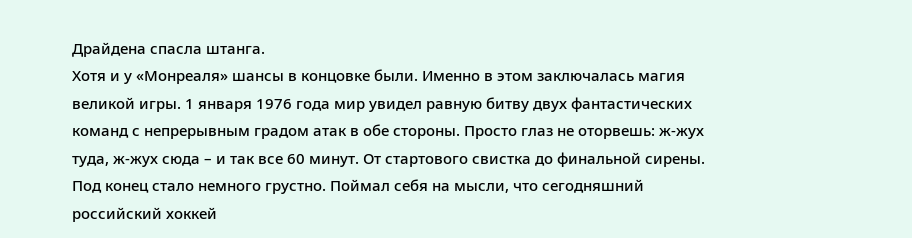Драйдена спасла штанга.
Хотя и у «Монреаля» шансы в концовке были. Именно в этом заключалась магия великой игры. 1 января 1976 года мир увидел равную битву двух фантастических команд с непрерывным градом атак в обе стороны. Просто глаз не оторвешь: ж-жух туда, ж-жух сюда – и так все 60 минут. От стартового свистка до финальной сирены.
Под конец стало немного грустно. Поймал себя на мысли, что сегодняшний российский хоккей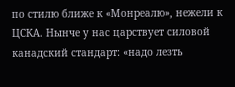по стилю ближе к «Монреалю», нежели к ЦСКА. Нынче у нас царствует силовой канадский стандарт: «надо лезть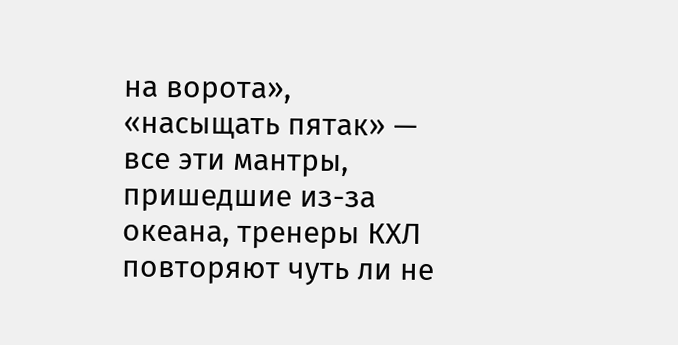на ворота», «насыщать пятак» — все эти мантры, пришедшие из-за океана, тренеры КХЛ повторяют чуть ли не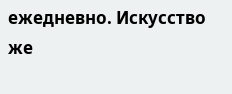ежедневно. Искусство же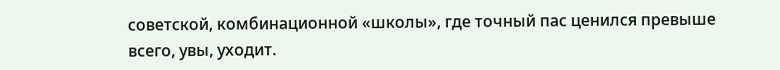советской, комбинационной «школы», где точный пас ценился превыше всего, увы, уходит.